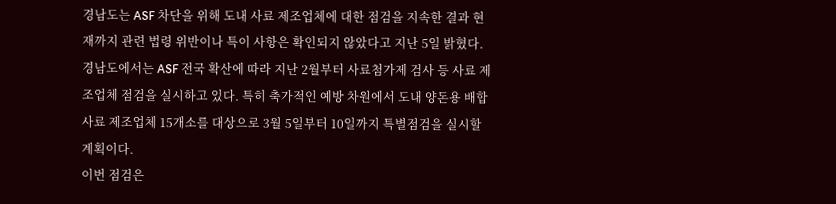경남도는 ASF 차단을 위해 도내 사료 제조업체에 대한 점검을 지속한 결과 현재까지 관련 법령 위반이나 특이 사항은 확인되지 않았다고 지난 5일 밝혔다.
경남도에서는 ASF 전국 확산에 따라 지난 2월부터 사료첨가제 검사 등 사료 제조업체 점검을 실시하고 있다. 특히 축가적인 예방 차원에서 도내 양돈용 배합사료 제조업체 15개소를 대상으로 3월 5일부터 10일까지 특별점검을 실시할 계획이다.
이번 점검은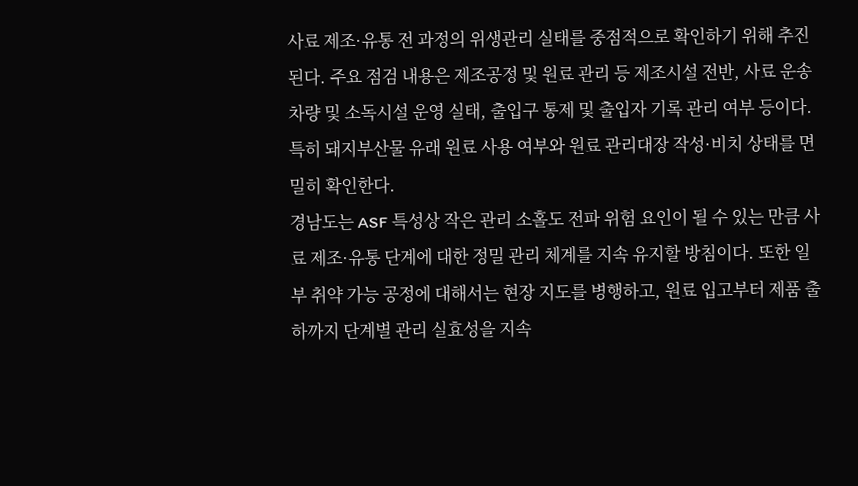사료 제조·유통 전 과정의 위생관리 실태를 중점적으로 확인하기 위해 추진된다. 주요 점검 내용은 제조공정 및 원료 관리 등 제조시설 전반, 사료 운송차량 및 소독시설 운영 실태, 출입구 통제 및 출입자 기록 관리 여부 등이다. 특히 돼지부산물 유래 원료 사용 여부와 원료 관리대장 작성·비치 상태를 면밀히 확인한다.
경남도는 ASF 특성상 작은 관리 소홀도 전파 위험 요인이 될 수 있는 만큼 사료 제조·유통 단계에 대한 정밀 관리 체계를 지속 유지할 방침이다. 또한 일부 취약 가능 공정에 대해서는 현장 지도를 병행하고, 원료 입고부터 제품 출하까지 단계별 관리 실효성을 지속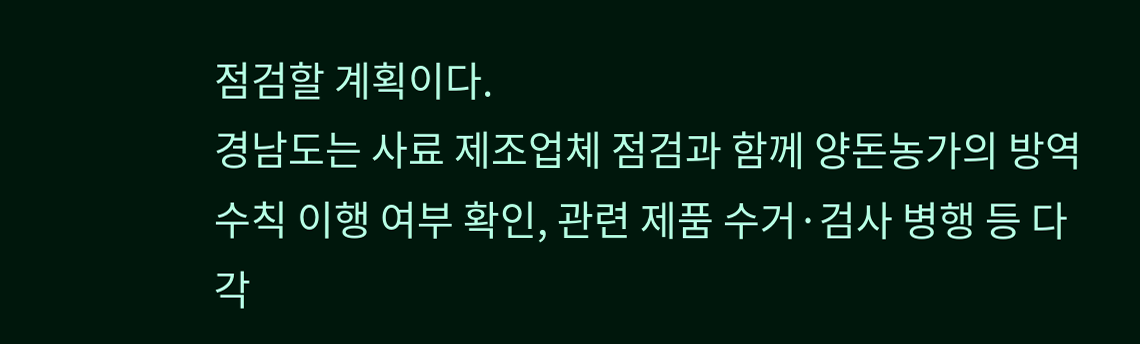점검할 계획이다.
경남도는 사료 제조업체 점검과 함께 양돈농가의 방역수칙 이행 여부 확인, 관련 제품 수거·검사 병행 등 다각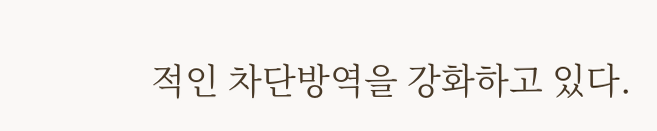적인 차단방역을 강화하고 있다.